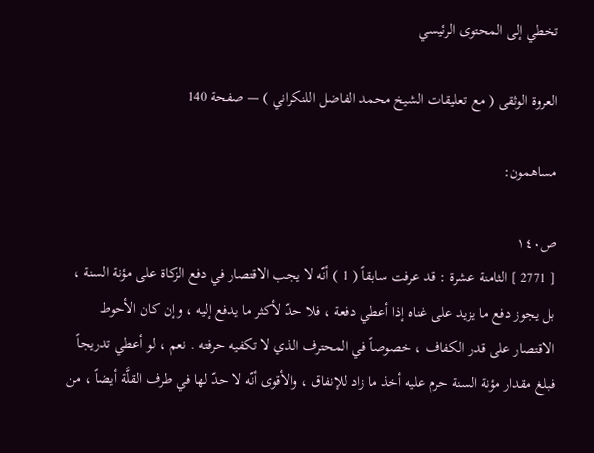تخطي إلى المحتوى الرئيسي

العروة الوثقى ( مع تعليقات الشيخ محمد الفاضل اللنكراني ) — صفحة 140

مساهمون:

ص١٤٠
[ 2771 ] الثامنة عشرة : قد عرفت سابقاً ( 1 ) أنّه لا يجب الاقتصار في دفع الزكاة على مؤنة السنة ، بل يجوز دفع ما يزيد على غناه إذا أعطي دفعة ، فلا حدّ لأكثر ما يدفع إليه ، وإن كان الأحوط الاقتصار على قدر الكفاف ، خصوصاً في المحترف الذي لا تكفيه حرفته . نعم ، لو أعطي تدريجاً فبلغ مقدار مؤنة السنة حرم عليه أخذ ما زاد للإنفاق ، والأقوى أنّه لا حدّ لها في طرف القلَّة أيضاً ، من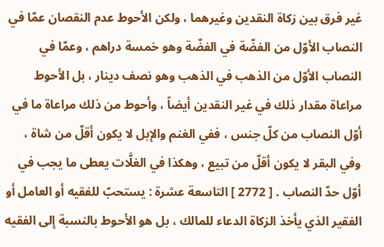غير فرق بين زكاة النقدين وغيرهما ، ولكن الأحوط عدم النقصان عمّا في النصاب الأوّل من الفضّة في الفضّة وهو خمسة دراهم ، وعمّا في النصاب الأوّل من الذهب في الذهب وهو نصف دينار ، بل الأحوط مراعاة مقدار ذلك في غير النقدين أيضاً ، وأحوط من ذلك مراعاة ما في أوّل النصاب من كلّ جنس ، ففي الغنم والإبل لا يكون أقلّ من شاة ، وفي البقر لا يكون أقلّ من تبيع ، وهكذا في الغلَّات يعطى ما يجب في أوّل حدّ النصاب . [ 2772 ] التاسعة عشرة : يستحبّ للفقيه أو العامل أو الفقير الذي يأخذ الزكاة الدعاء للمالك ، بل هو الأحوط بالنسبة إلى الفقيه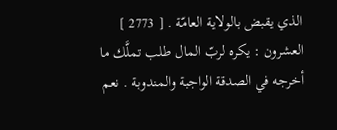الذي يقبض بالولاية العامّة . [ 2773 ] العشرون : يكره لربّ المال طلب تملَّك ما أخرجه في الصدقة الواجبة والمندوبة . نعم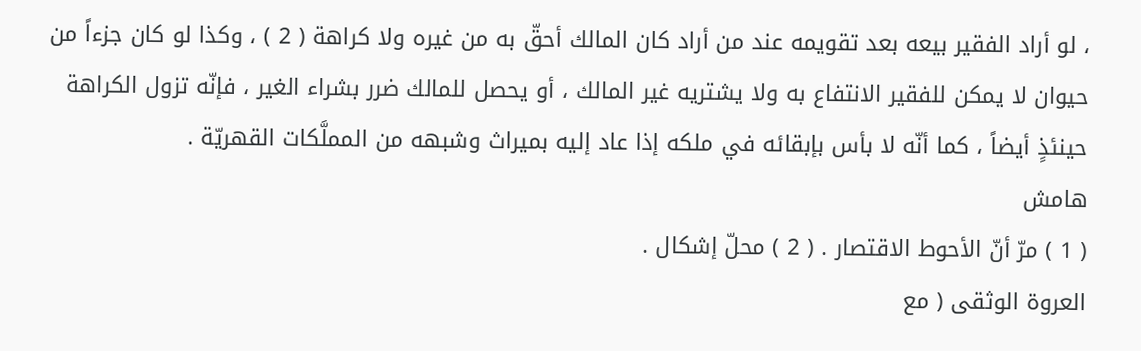، لو أراد الفقير بيعه بعد تقويمه عند من أراد كان المالك أحقّ به من غيره ولا كراهة ( 2 ) ، وكذا لو كان جزءاً من حيوان لا يمكن للفقير الانتفاع به ولا يشتريه غير المالك ، أو يحصل للمالك ضرر بشراء الغير ، فإنّه تزول الكراهة حينئذٍ أيضاً ، كما أنّه لا بأس بإبقائه في ملكه إذا عاد إليه بميراث وشبهه من المملَّكات القهريّة .
هامش
( 1 ) مرّ أنّ الأحوط الاقتصار . ( 2 ) محلّ إشكال .
العروة الوثقى ( مع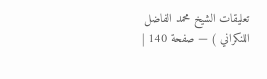تعليقات الشيخ محمد الفاضل اللنكراني ) — صفحة 140 |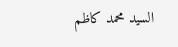السيد محمد كاظم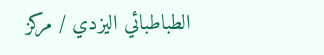الطباطبائي اليزدي / مركز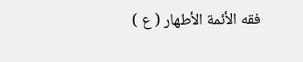فقه الأئمة الأطهار ( ع )